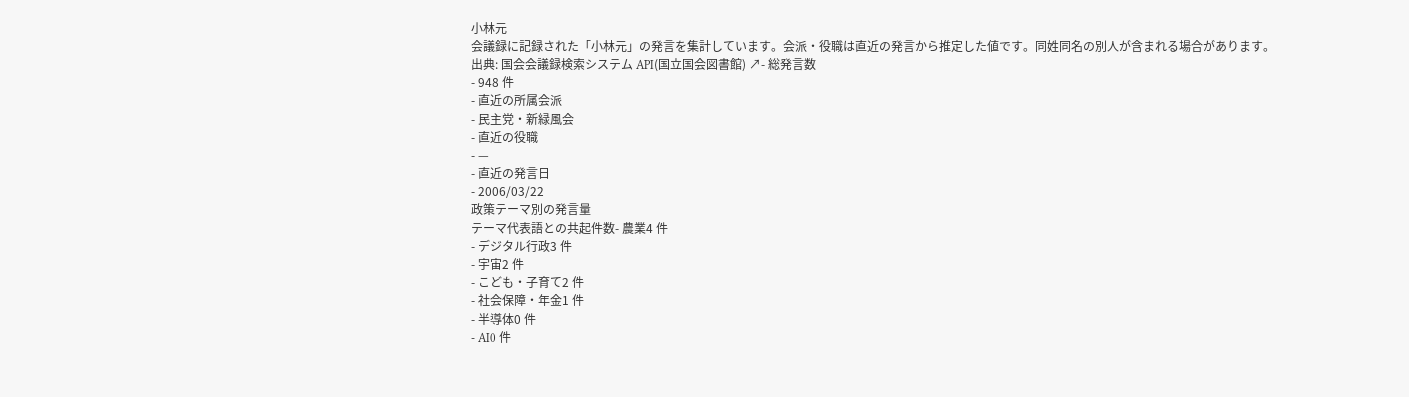小林元
会議録に記録された「小林元」の発言を集計しています。会派・役職は直近の発言から推定した値です。同姓同名の別人が含まれる場合があります。
出典: 国会会議録検索システム API(国立国会図書館) ↗- 総発言数
- 948 件
- 直近の所属会派
- 民主党・新緑風会
- 直近の役職
- —
- 直近の発言日
- 2006/03/22
政策テーマ別の発言量
テーマ代表語との共起件数- 農業4 件
- デジタル行政3 件
- 宇宙2 件
- こども・子育て2 件
- 社会保障・年金1 件
- 半導体0 件
- AI0 件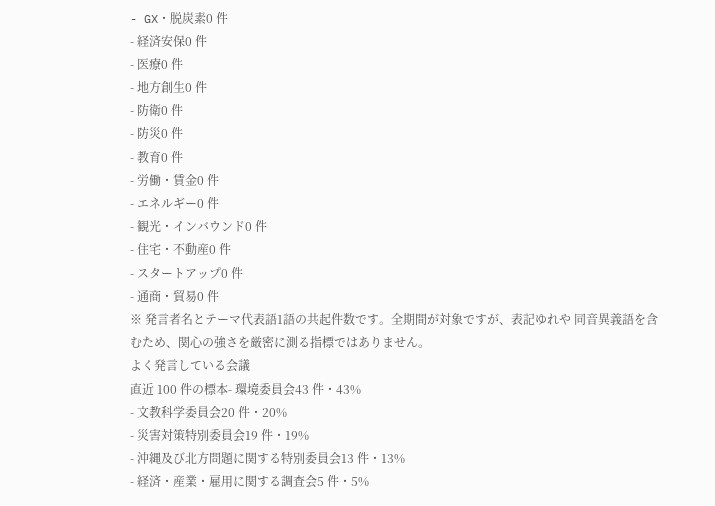- GX・脱炭素0 件
- 経済安保0 件
- 医療0 件
- 地方創生0 件
- 防衛0 件
- 防災0 件
- 教育0 件
- 労働・賃金0 件
- エネルギー0 件
- 観光・インバウンド0 件
- 住宅・不動産0 件
- スタートアップ0 件
- 通商・貿易0 件
※ 発言者名とテーマ代表語1語の共起件数です。全期間が対象ですが、表記ゆれや 同音異義語を含むため、関心の強さを厳密に測る指標ではありません。
よく発言している会議
直近 100 件の標本- 環境委員会43 件・43%
- 文教科学委員会20 件・20%
- 災害対策特別委員会19 件・19%
- 沖縄及び北方問題に関する特別委員会13 件・13%
- 経済・産業・雇用に関する調査会5 件・5%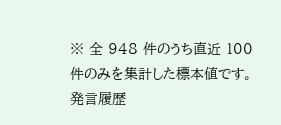※ 全 948 件のうち直近 100 件のみを集計した標本値です。
発言履歴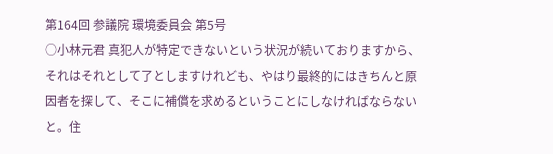第164回 参議院 環境委員会 第5号
○小林元君 真犯人が特定できないという状況が続いておりますから、それはそれとして了としますけれども、やはり最終的にはきちんと原因者を探して、そこに補償を求めるということにしなければならないと。住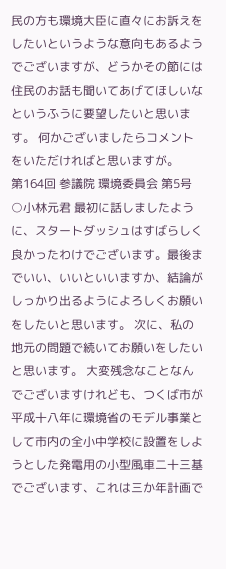民の方も環境大臣に直々にお訴えをしたいというような意向もあるようでございますが、どうかその節には住民のお話も聞いてあげてほしいなというふうに要望したいと思います。 何かございましたらコメントをいただければと思いますが。
第164回 参議院 環境委員会 第5号
○小林元君 最初に話しましたように、スタートダッシュはすばらしく良かったわけでございます。最後までいい、いいといいますか、結論がしっかり出るようによろしくお願いをしたいと思います。 次に、私の地元の問題で続いてお願いをしたいと思います。 大変残念なことなんでございますけれども、つくば市が平成十八年に環境省のモデル事業として市内の全小中学校に設置をしようとした発電用の小型風車二十三基でございます、これは三か年計画で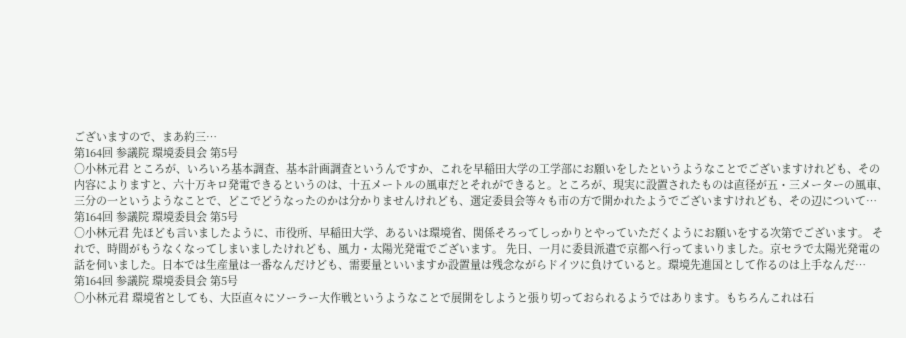ございますので、まあ約三…
第164回 参議院 環境委員会 第5号
○小林元君 ところが、いろいろ基本調査、基本計画調査というんですか、これを早稲田大学の工学部にお願いをしたというようなことでございますけれども、その内容によりますと、六十万キロ発電できるというのは、十五メートルの風車だとそれができると。ところが、現実に設置されたものは直径が五・三メーターの風車、三分の一というようなことで、どこでどうなったのかは分かりませんけれども、選定委員会等々も市の方で開かれたようでございますけれども、その辺について…
第164回 参議院 環境委員会 第5号
○小林元君 先ほども言いましたように、市役所、早稲田大学、あるいは環境省、関係そろってしっかりとやっていただくようにお願いをする次第でございます。 それで、時間がもうなくなってしまいましたけれども、風力・太陽光発電でございます。 先日、一月に委員派遣で京都へ行ってまいりました。京セラで太陽光発電の話を伺いました。日本では生産量は一番なんだけども、需要量といいますか設置量は残念ながらドイツに負けていると。環境先進国として作るのは上手なんだ…
第164回 参議院 環境委員会 第5号
○小林元君 環境省としても、大臣直々にソーラー大作戦というようなことで展開をしようと張り切っておられるようではあります。もちろんこれは石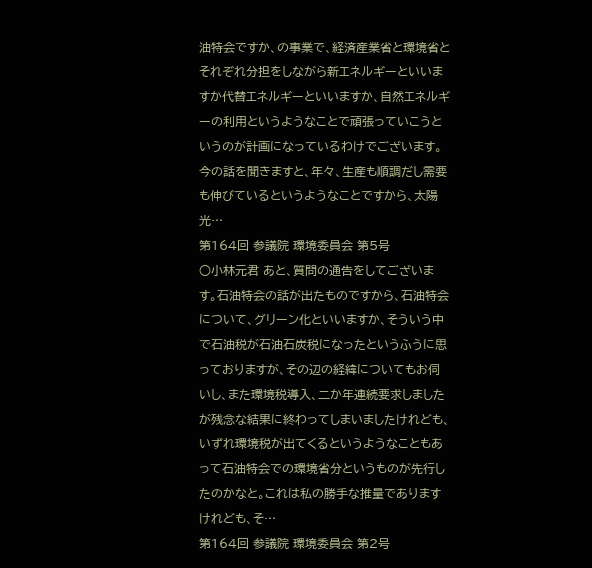油特会ですか、の事業で、経済産業省と環境省とそれぞれ分担をしながら新エネルギーといいますか代替エネルギーといいますか、自然エネルギーの利用というようなことで頑張っていこうというのが計画になっているわけでございます。 今の話を聞きますと、年々、生産も順調だし需要も伸びているというようなことですから、太陽光…
第164回 参議院 環境委員会 第5号
○小林元君 あと、質問の通告をしてございます。石油特会の話が出たものですから、石油特会について、グリーン化といいますか、そういう中で石油税が石油石炭税になったというふうに思っておりますが、その辺の経緯についてもお伺いし、また環境税導入、二か年連続要求しましたが残念な結果に終わってしまいましたけれども、いずれ環境税が出てくるというようなこともあって石油特会での環境省分というものが先行したのかなと。これは私の勝手な推量でありますけれども、そ…
第164回 参議院 環境委員会 第2号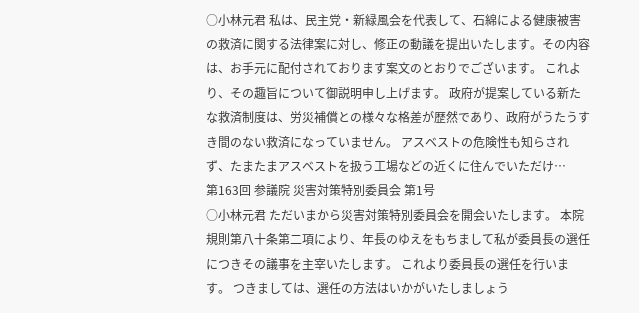○小林元君 私は、民主党・新緑風会を代表して、石綿による健康被害の救済に関する法律案に対し、修正の動議を提出いたします。その内容は、お手元に配付されております案文のとおりでございます。 これより、その趣旨について御説明申し上げます。 政府が提案している新たな救済制度は、労災補償との様々な格差が歴然であり、政府がうたうすき間のない救済になっていません。 アスベストの危険性も知らされず、たまたまアスベストを扱う工場などの近くに住んでいただけ…
第163回 参議院 災害対策特別委員会 第1号
○小林元君 ただいまから災害対策特別委員会を開会いたします。 本院規則第八十条第二項により、年長のゆえをもちまして私が委員長の選任につきその議事を主宰いたします。 これより委員長の選任を行います。 つきましては、選任の方法はいかがいたしましょう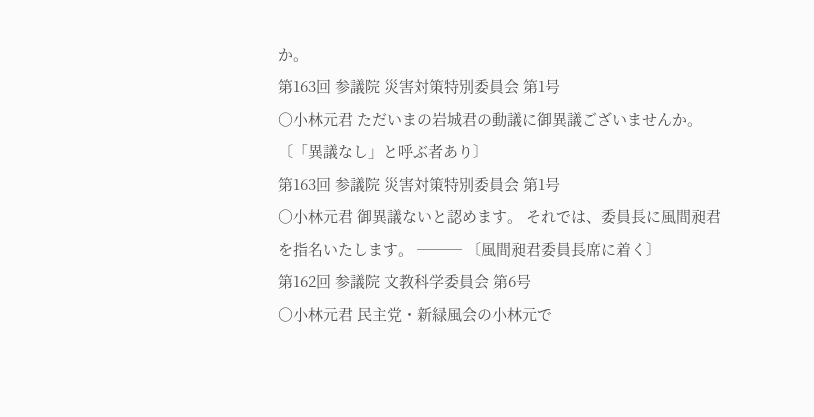か。
第163回 参議院 災害対策特別委員会 第1号
○小林元君 ただいまの岩城君の動議に御異議ございませんか。 〔「異議なし」と呼ぶ者あり〕
第163回 参議院 災害対策特別委員会 第1号
○小林元君 御異議ないと認めます。 それでは、委員長に風間昶君を指名いたします。 ─── 〔風間昶君委員長席に着く〕
第162回 参議院 文教科学委員会 第6号
○小林元君 民主党・新緑風会の小林元で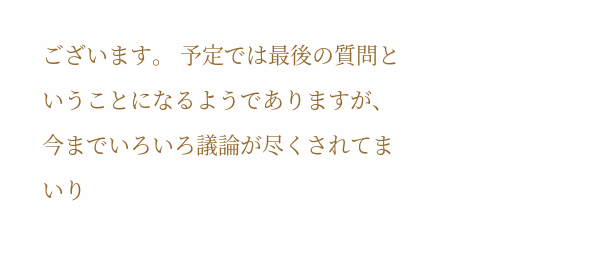ございます。 予定では最後の質問ということになるようでありますが、今までいろいろ議論が尽くされてまいり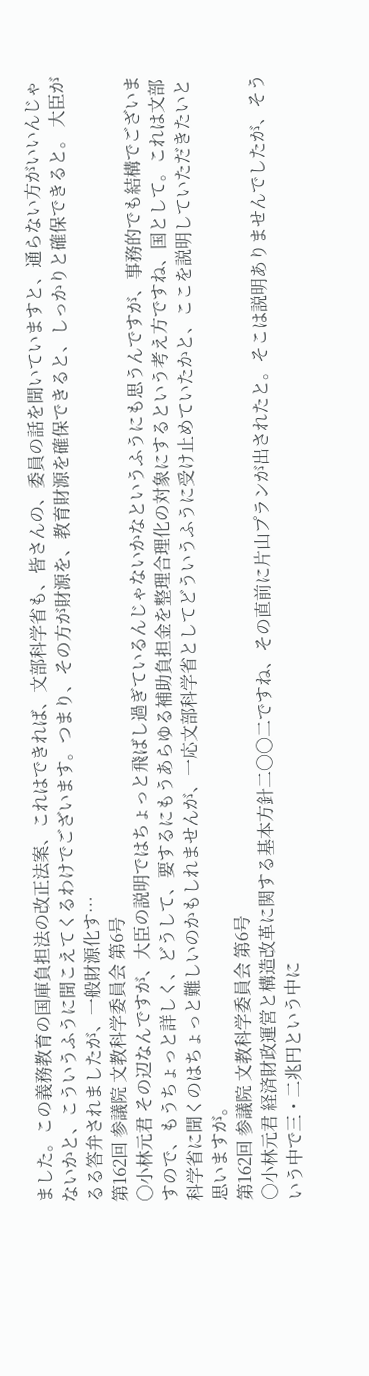ました。この義務教育の国庫負担法の改正法案、これはできれば、文部科学省も、皆さんの、委員の話を聞いていますと、通らない方がいいんじゃないかと、こういうふうに聞こえてくるわけでございます。つまり、その方が財源を、教育財源を確保できると、しっかりと確保できると。 大臣がるる答弁されましたが、一般財源化す…
第162回 参議院 文教科学委員会 第6号
○小林元君 その辺なんですが、大臣の説明ではちょっと飛ばし過ぎているんじゃないかなというふうにも思うんですが、事務的でも結構でございますので、もうちょっと詳しく、どうして、要するにもうあらゆる補助負担金を整理合理化の対象にするという考え方ですね、国として。これは文部科学省に聞くのはちょっと難しいのかもしれませんが、一応文部科学省としてどういうふうに受け止めていたかと、ここを説明していただきたいと思いますが。
第162回 参議院 文教科学委員会 第6号
○小林元君 経済財政運営と構造改革に関する基本方針二〇〇二ですね、その直前に片山プランが出されたと。そこは説明ありませんでしたが、そういう中で三・二兆円という中に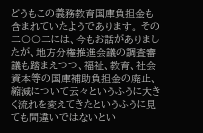どうもこの義務教育国庫負担金も含まれていたようであります。 その二〇〇二には、今もお話がありましたが、地方分権推進会議の調査審議も踏まえつつ、福祉、教育、社会資本等の国庫補助負担金の廃止、縮減について云々というふうに大きく流れを変えてきたというふうに見ても間違いではないとい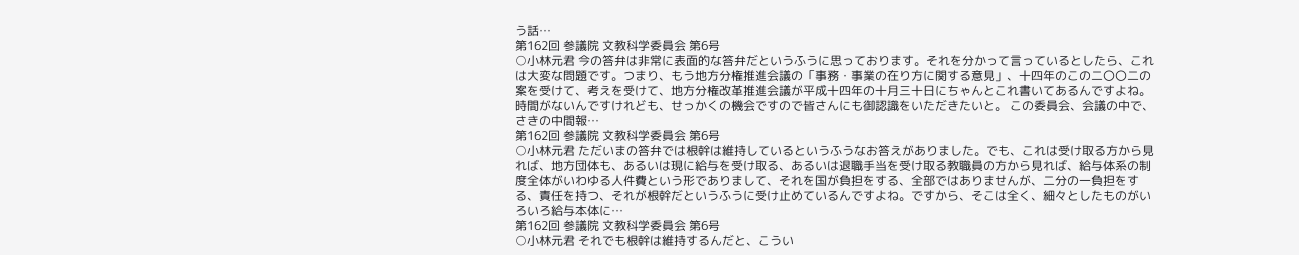う話…
第162回 参議院 文教科学委員会 第6号
○小林元君 今の答弁は非常に表面的な答弁だというふうに思っております。それを分かって言っているとしたら、これは大変な問題です。つまり、もう地方分権推進会議の「事務・事業の在り方に関する意見」、十四年のこの二〇〇二の案を受けて、考えを受けて、地方分権改革推進会議が平成十四年の十月三十日にちゃんとこれ書いてあるんですよね。時間がないんですけれども、せっかくの機会ですので皆さんにも御認識をいただきたいと。 この委員会、会議の中で、さきの中間報…
第162回 参議院 文教科学委員会 第6号
○小林元君 ただいまの答弁では根幹は維持しているというふうなお答えがありました。でも、これは受け取る方から見れば、地方団体も、あるいは現に給与を受け取る、あるいは退職手当を受け取る教職員の方から見れば、給与体系の制度全体がいわゆる人件費という形でありまして、それを国が負担をする、全部ではありませんが、二分の一負担をする、責任を持つ、それが根幹だというふうに受け止めているんですよね。ですから、そこは全く、細々としたものがいろいろ給与本体に…
第162回 参議院 文教科学委員会 第6号
○小林元君 それでも根幹は維持するんだと、こうい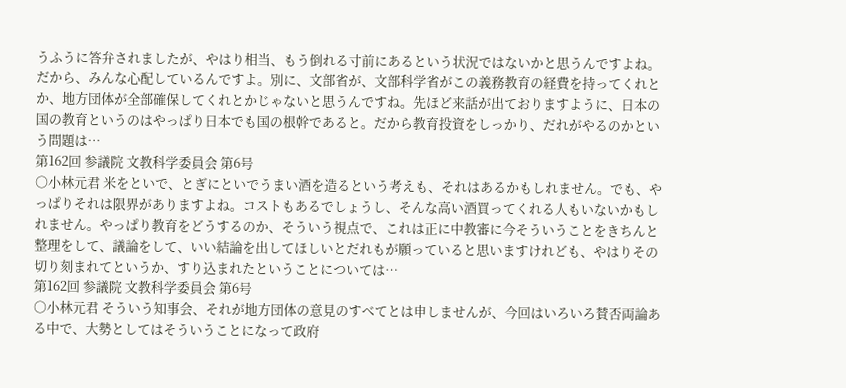うふうに答弁されましたが、やはり相当、もう倒れる寸前にあるという状況ではないかと思うんですよね。だから、みんな心配しているんですよ。別に、文部省が、文部科学省がこの義務教育の経費を持ってくれとか、地方団体が全部確保してくれとかじゃないと思うんですね。先ほど来話が出ておりますように、日本の国の教育というのはやっぱり日本でも国の根幹であると。だから教育投資をしっかり、だれがやるのかという問題は…
第162回 参議院 文教科学委員会 第6号
○小林元君 米をといで、とぎにといでうまい酒を造るという考えも、それはあるかもしれません。でも、やっぱりそれは限界がありますよね。コストもあるでしょうし、そんな高い酒買ってくれる人もいないかもしれません。やっぱり教育をどうするのか、そういう視点で、これは正に中教審に今そういうことをきちんと整理をして、議論をして、いい結論を出してほしいとだれもが願っていると思いますけれども、やはりその切り刻まれてというか、すり込まれたということについては…
第162回 参議院 文教科学委員会 第6号
○小林元君 そういう知事会、それが地方団体の意見のすべてとは申しませんが、今回はいろいろ賛否両論ある中で、大勢としてはそういうことになって政府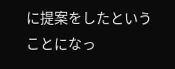に提案をしたということになっ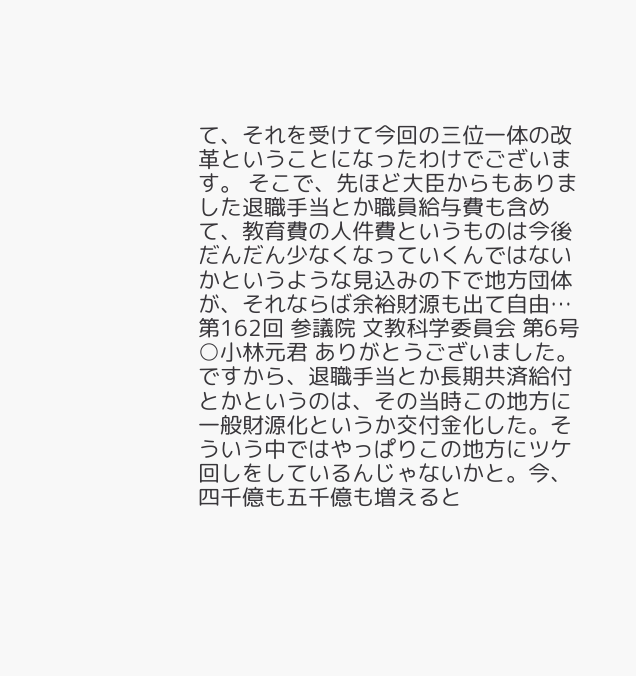て、それを受けて今回の三位一体の改革ということになったわけでございます。 そこで、先ほど大臣からもありました退職手当とか職員給与費も含めて、教育費の人件費というものは今後だんだん少なくなっていくんではないかというような見込みの下で地方団体が、それならば余裕財源も出て自由…
第162回 参議院 文教科学委員会 第6号
○小林元君 ありがとうございました。 ですから、退職手当とか長期共済給付とかというのは、その当時この地方に一般財源化というか交付金化した。そういう中ではやっぱりこの地方にツケ回しをしているんじゃないかと。今、四千億も五千億も増えると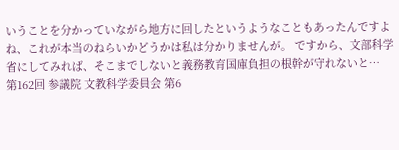いうことを分かっていながら地方に回したというようなこともあったんですよね、これが本当のねらいかどうかは私は分かりませんが。 ですから、文部科学省にしてみれば、そこまでしないと義務教育国庫負担の根幹が守れないと…
第162回 参議院 文教科学委員会 第6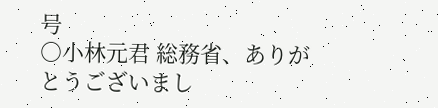号
○小林元君 総務省、ありがとうございまし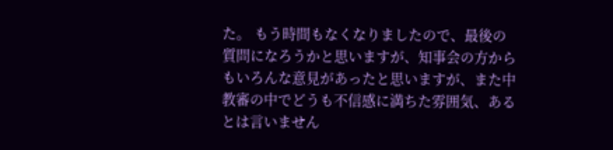た。 もう時間もなくなりましたので、最後の質問になろうかと思いますが、知事会の方からもいろんな意見があったと思いますが、また中教審の中でどうも不信感に満ちた雰囲気、あるとは言いません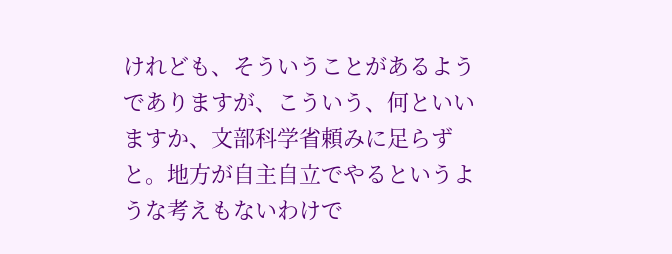けれども、そういうことがあるようでありますが、こういう、何といいますか、文部科学省頼みに足らずと。地方が自主自立でやるというような考えもないわけで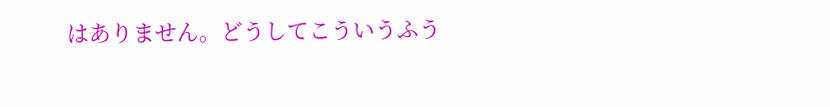はありません。どうしてこういうふう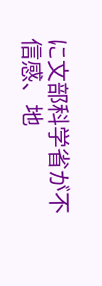に文部科学省が不信感、地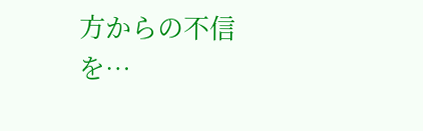方からの不信を…